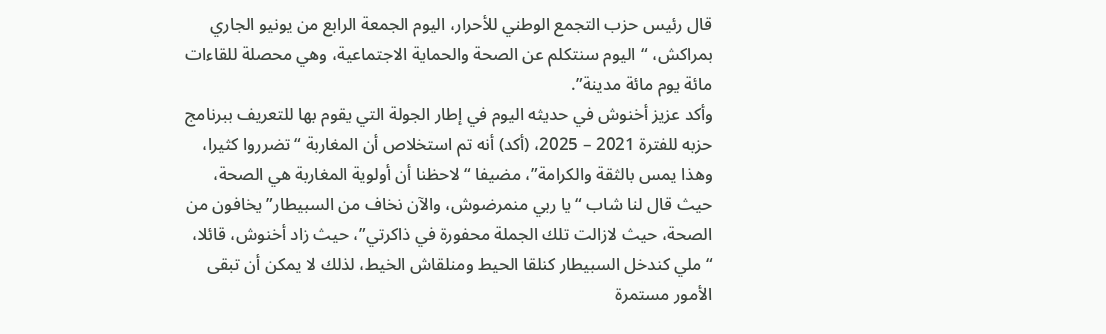قال رئيس حزب التجمع الوطني للأحرار، اليوم الجمعة الرابع من يونيو الجاري بمراكش، “اليوم سنتكلم عن الصحة والحماية الاجتماعية، وهي محصلة للقاءات مائة يوم مائة مدينة”.
وأكد عزيز أخنوش في حديثه اليوم في إطار الجولة التي يقوم بها للتعريف ببرنامج حزبه للفترة 2021 – 2025، (أكد) أنه تم استخلاص أن المغاربة “تضرروا كثيرا، وهذا يمس بالثقة والكرامة”، مضيفا “لاحظنا أن أولوية المغاربة هي الصحة، حيث قال لنا شاب “يا ربي منمرضوش، والآن نخاف من السبيطار” يخافون من الصحة، حيث لازالت تلك الجملة محفورة في ذاكرتي”، حيث زاد أخنوش، قائلا، “ملي كندخل السبيطار كنلقا الحيط ومنلقاش الخيط، لذلك لا يمكن أن تبقى الأمور مستمرة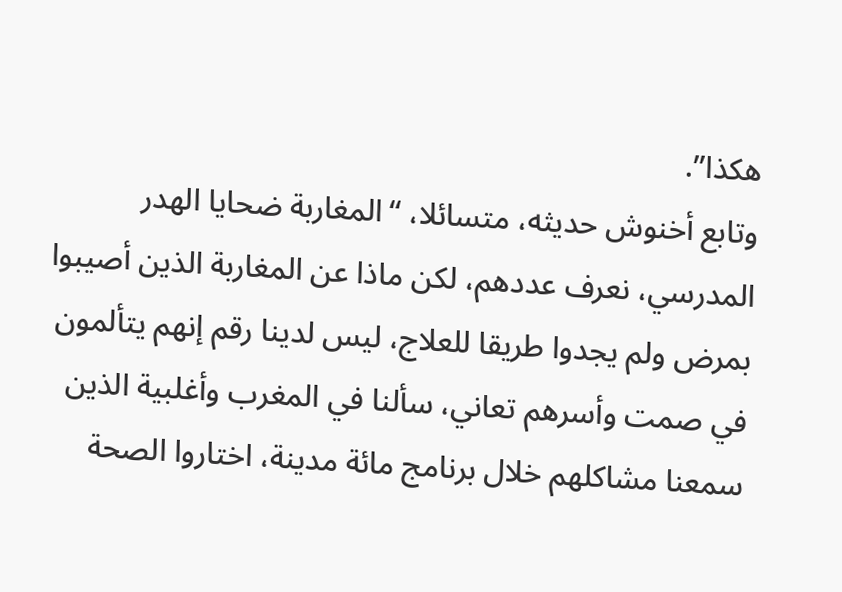هكذا”.
وتابع أخنوش حديثه، متسائلا، “المغاربة ضحايا الهدر المدرسي، نعرف عددهم، لكن ماذا عن المغاربة الذين أصيبوا بمرض ولم يجدوا طريقا للعلاج، ليس لدينا رقم إنهم يتألمون في صمت وأسرهم تعاني، سألنا في المغرب وأغلبية الذين سمعنا مشاكلهم خلال برنامج مائة مدينة، اختاروا الصحة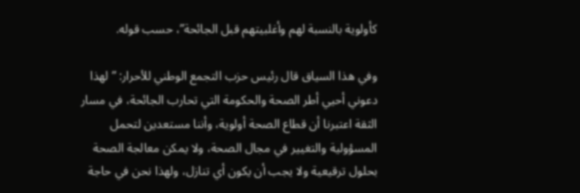كأولوية بالنسبة لهم وأغلبيتهم قبل الجائحة”، حسب قوله.

وفي هذا السياق قال رئيس حزب التجمع الوطني للأحرار: ” لهذا دعوني أحيي أطر الصحة والحكومة التي تحارب الجائحة، في مسار الثقة اعتبرنا أن قطاع الصحة أولوية، وأننا مستعدين لتحمل المسؤولية والتغيير في مجال الصحة، ولا يمكن معالجة الصحة بحلول ترقيعية ولا يجب أن يكون أي تنازل، ولهذا نحن في حاجة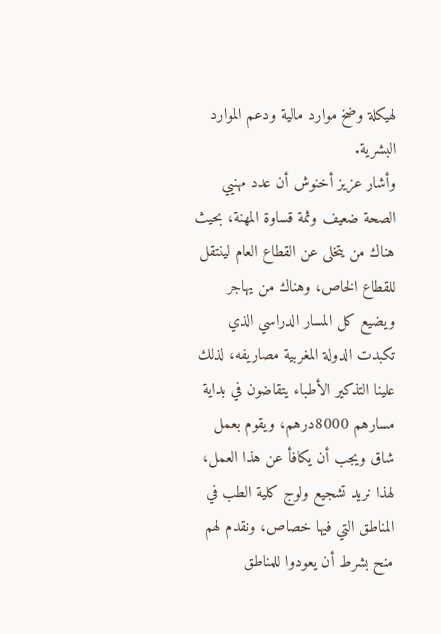لهيكلة وضخ موارد مالية ودعم الموارد البشرية.
وأشار عزيز أخنوش أن عدد مهنيي الصحة ضعيف وثمة قساوة المهنة، بحيث هناك من يتخلى عن القطاع العام لينتقل للقطاع الخاص، وهناك من يهاجر ويضيع كل المسار الدراسي الذي تكبدت الدولة المغربية مصاريفه، لذلك علينا التذكير الأطباء يتقاضون في بداية مسارهم 8000درهم، ويقوم بعمل شاق ويجب أن يكافأ عن هذا العمل، لهذا نريد تشجيع ولوج كلية الطب في المناطق التي فيها خصاص، ونقدم لهم منح بشرط أن يعودوا للمناطق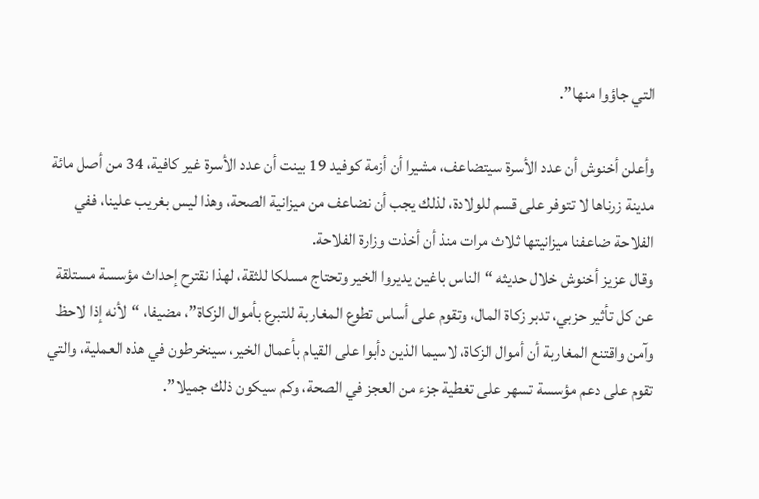التي جاؤوا منها”.

وأعلن أخنوش أن عدد الأسرة سيتضاعف، مشيرا أن أزمة كوفيد 19 بينت أن عدد الأسرة غير كافية، 34 من أصل مائة مدينة زرناها لا تتوفر على قسم للولادة، لذلك يجب أن نضاعف من ميزانية الصحة، وهذا ليس بغريب علينا، ففي الفلاحة ضاعفنا ميزانيتها ثلاث مرات منذ أن أخذت وزارة الفلاحة.
وقال عزيز أخنوش خلال حديثه “الناس باغين يديروا الخير وتحتاج مسلكا للثقة، لهذا نقترح إحداث مؤسسة مستلقة عن كل تأثير حزبي، تدبر زكاة المال، وتقوم على أساس تطوع المغاربة للتبرع بأموال الزكاة”، مضيفا، “لأنه إذا لاحظ وآمن واقتنع المغاربة أن أموال الزكاة، لاسيما الذين دأبوا على القيام بأعمال الخير، سينخرطون في هذه العملية، والتي تقوم على دعم مؤسسة تسهر على تغطية جزء من العجز في الصحة، وكم سيكون ذلك جميلا”.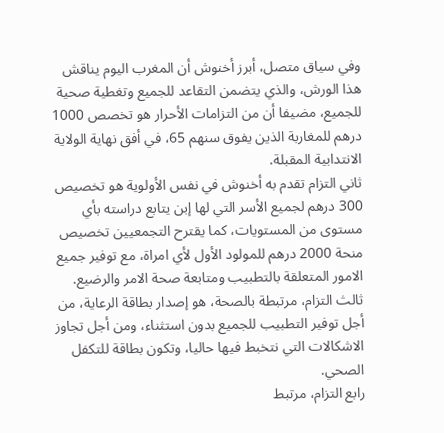وفي سياق متصل، أبرز أخنوش أن المغرب اليوم يناقش هذا الورش، والذي يتضمن التقاعد للجميع وتغطية صحية للجميع، مضيفا أن من التزامات الأحرار هو تخصص 1000 درهم للمغاربة الذين يفوق سنهم 65، في أفق نهاية الولاية الانتدابية المقبلة.
ثاني التزام تقدم به أخنوش في نفس الأولوية هو تخصيص 300 درهم لجميع الأسر التي لها إبن يتابع دراسته بأي مستوى من المستويات، كما يقترح التجمعيين تخصيص منحة 2000 درهم للمولود الأول لأي امراة، مع توفير جميع الامور المتعلقة بالتطبيب ومتابعة صحة الامر والرضيع.
ثالث التزام، مرتبطة بالصحة، هو إصدار بطاقة الرعاية، من أجل توفير التطبيب للجميع بدون استثناء، ومن أجل تجاوز الاشكالات التي نتخبط فيها حاليا، وتكون بطاقة للتكفل الصحي.
رابع التزام، مرتبط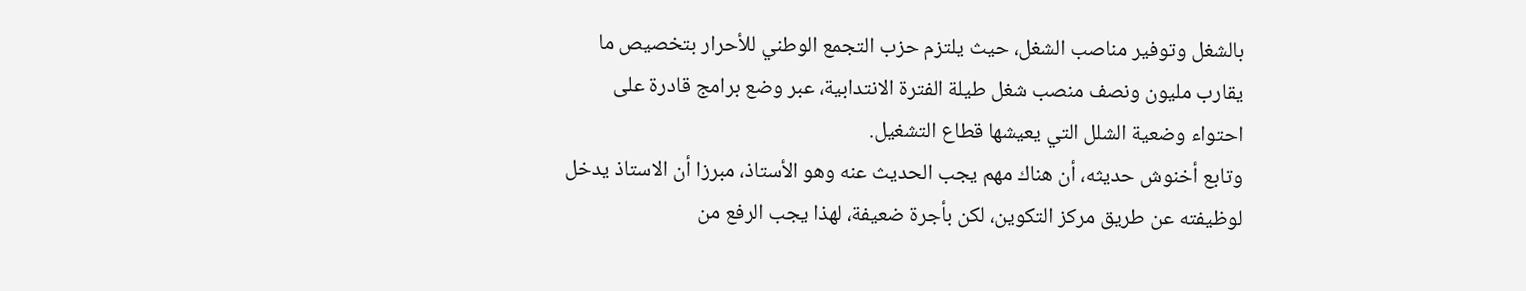بالشغل وتوفير مناصب الشغل، حيث يلتزم حزب التجمع الوطني للأحرار بتخصيص ما يقارب مليون ونصف منصب شغل طيلة الفترة الانتدابية، عبر وضع برامج قادرة على احتواء وضعية الشلل التي يعيشها قطاع التشغيل.
وتابع أخنوش حديثه، أن هناك مهم يجب الحديث عنه وهو الأستاذ، مبرزا أن الاستاذ يدخل لوظيفته عن طريق مركز التكوين، لكن بأجرة ضعيفة، لهذا يجب الرفع من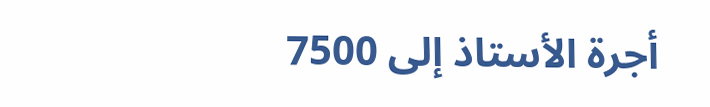أجرة الأستاذ إلى 7500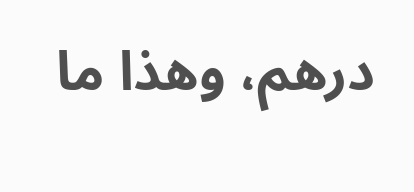درهم، وهذا ما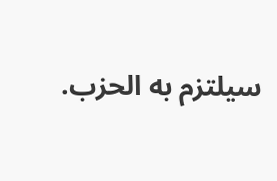سيلتزم به الحزب.